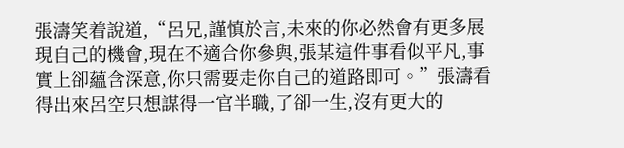張濤笑着說道,“呂兄,謹慎於言,未來的你必然會有更多展現自己的機會,現在不適合你參與,張某這件事看似平凡,事實上卻蘊含深意,你只需要走你自己的道路即可。”張濤看得出來呂空只想謀得一官半職,了卻一生,沒有更大的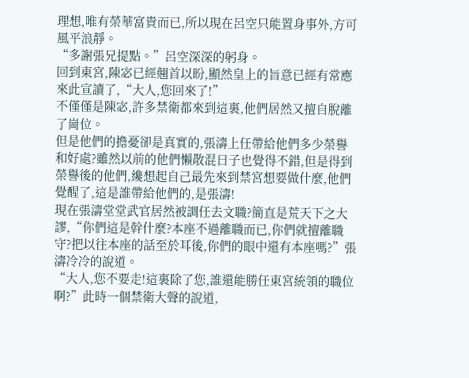理想,唯有榮華富貴而已,所以現在呂空只能置身事外,方可風平浪靜。
“多謝張兄提點。”呂空深深的躬身。
回到東宮,陳宓已經翹首以盼,顯然皇上的旨意已經有常應來此宣讀了,“大人,您回來了!”
不僅僅是陳宓,許多禁衛都來到這裏,他們居然又擅自脫離了崗位。
但是他們的擔憂卻是真實的,張濤上任帶給他們多少榮譽和好處?雖然以前的他們懶散混日子也覺得不錯,但是得到榮譽後的他們,纔想起自己最先來到禁宮想要做什麼,他們覺醒了,這是誰帶給他們的,是張濤!
現在張濤堂堂武官居然被調任去文職?簡直是荒天下之大謬,“你們這是幹什麼?本座不過離職而已,你們就擅離職守?把以往本座的話至於耳後,你們的眼中還有本座嗎?”張濤冷冷的說道。
“大人,您不要走!這裏除了您,誰還能勝任東宮統領的職位啊?”此時一個禁衛大聲的說道,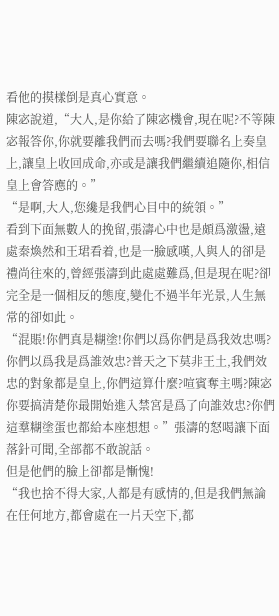看他的摸樣倒是真心實意。
陳宓說道,“大人,是你給了陳宓機會,現在呢?不等陳宓報答你,你就要離我們而去嗎?我們要聯名上奏皇上,讓皇上收回成命,亦或是讓我們繼續追隨你,相信皇上會答應的。”
“是啊,大人,您纔是我們心目中的統領。”
看到下面無數人的挽留,張濤心中也是頗爲激盪,遠處秦煥然和王珺看着,也是一臉感嘆,人與人的卻是禮尚往來的,曾經張濤到此處處難爲,但是現在呢?卻完全是一個相反的態度,變化不過半年光景,人生無常的卻如此。
“混賬!你們真是糊塗!你們以爲你們是爲我效忠嗎?你們以爲我是爲誰效忠?普天之下莫非王土,我們效忠的對象都是皇上,你們這算什麼?喧賓奪主嗎?陳宓你要搞清楚你最開始進入禁宮是爲了向誰效忠?你們這羣糊塗蛋也都給本座想想。”張濤的怒喝讓下面落針可聞,全部都不敢說話。
但是他們的臉上卻都是慚愧!
“我也捨不得大家,人都是有感情的,但是我們無論在任何地方,都會處在一片天空下,都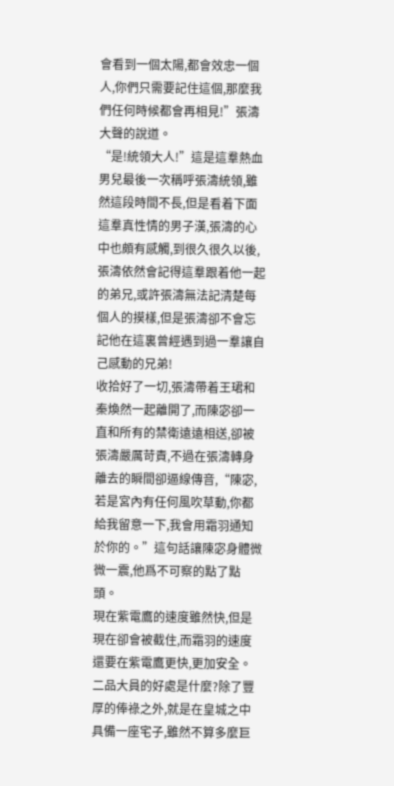會看到一個太陽,都會效忠一個人,你們只需要記住這個,那麼我們任何時候都會再相見!”張濤大聲的說道。
“是!統領大人!”這是這羣熱血男兒最後一次稱呼張濤統領,雖然這段時間不長,但是看着下面這羣真性情的男子漢,張濤的心中也頗有感觸,到很久很久以後,張濤依然會記得這羣跟着他一起的弟兄,或許張濤無法記清楚每個人的摸樣,但是張濤卻不會忘記他在這裏曾經遇到過一羣讓自己感動的兄弟!
收拾好了一切,張濤帶着王珺和秦煥然一起離開了,而陳宓卻一直和所有的禁衛遠遠相送,卻被張濤嚴厲苛責,不過在張濤轉身離去的瞬間卻逼線傳音,“陳宓,若是宮內有任何風吹草動,你都給我留意一下,我會用霜羽通知於你的。”這句話讓陳宓身體微微一震,他爲不可察的點了點頭。
現在紫電鷹的速度雖然快,但是現在卻會被截住,而霜羽的速度還要在紫電鷹更快,更加安全。
二品大員的好處是什麼?除了豐厚的俸祿之外,就是在皇城之中具備一座宅子,雖然不算多麼巨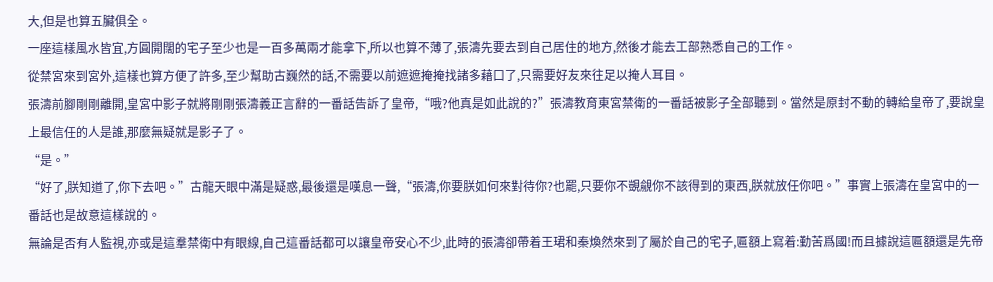大,但是也算五臟俱全。
一座這樣風水皆宜,方圓開闊的宅子至少也是一百多萬兩才能拿下,所以也算不薄了,張濤先要去到自己居住的地方,然後才能去工部熟悉自己的工作。
從禁宮來到宮外,這樣也算方便了許多,至少幫助古巍然的話,不需要以前遮遮掩掩找諸多藉口了,只需要好友來往足以掩人耳目。
張濤前腳剛剛離開,皇宮中影子就將剛剛張濤義正言辭的一番話告訴了皇帝,“哦?他真是如此說的?”張濤教育東宮禁衛的一番話被影子全部聽到。當然是原封不動的轉給皇帝了,要說皇上最信任的人是誰,那麼無疑就是影子了。
“是。”
“好了,朕知道了,你下去吧。”古龍天眼中滿是疑惑,最後還是嘆息一聲,“張濤,你要朕如何來對待你?也罷,只要你不覬覦你不該得到的東西,朕就放任你吧。”事實上張濤在皇宮中的一番話也是故意這樣說的。
無論是否有人監視,亦或是這羣禁衛中有眼線,自己這番話都可以讓皇帝安心不少,此時的張濤卻帶着王珺和秦煥然來到了屬於自己的宅子,匾額上寫着:勤苦爲國!而且據說這匾額還是先帝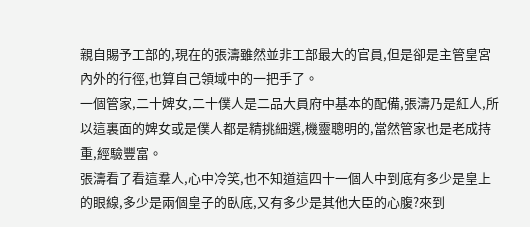親自賜予工部的,現在的張濤雖然並非工部最大的官員,但是卻是主管皇宮內外的行徑,也算自己領域中的一把手了。
一個管家,二十婢女,二十僕人是二品大員府中基本的配備,張濤乃是紅人,所以這裏面的婢女或是僕人都是精挑細選,機靈聰明的,當然管家也是老成持重,經驗豐富。
張濤看了看這羣人,心中冷笑,也不知道這四十一個人中到底有多少是皇上的眼線,多少是兩個皇子的臥底,又有多少是其他大臣的心腹?來到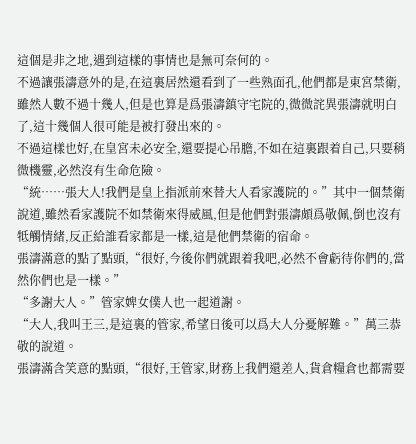這個是非之地,遇到這樣的事情也是無可奈何的。
不過讓張濤意外的是,在這裏居然還看到了一些熟面孔,他們都是東宮禁衛,雖然人數不過十幾人,但是也算是爲張濤鎮守宅院的,微微詫異張濤就明白了,這十幾個人很可能是被打發出來的。
不過這樣也好,在皇宮未必安全,還要提心吊膽,不如在這裏跟着自己,只要稍微機靈,必然沒有生命危險。
“統……張大人!我們是皇上指派前來替大人看家護院的。”其中一個禁衛說道,雖然看家護院不如禁衛來得威風,但是他們對張濤頗爲敬佩,倒也沒有牴觸情緒,反正給誰看家都是一樣,這是他們禁衛的宿命。
張濤滿意的點了點頭,“很好,今後你們就跟着我吧,必然不會虧待你們的,當然你們也是一樣。”
“多謝大人。”管家婢女僕人也一起道謝。
“大人,我叫王三,是這裏的管家,希望日後可以爲大人分憂解難。”萬三恭敬的說道。
張濤滿含笑意的點頭,“很好,王管家,財務上我們還差人,貨倉糧倉也都需要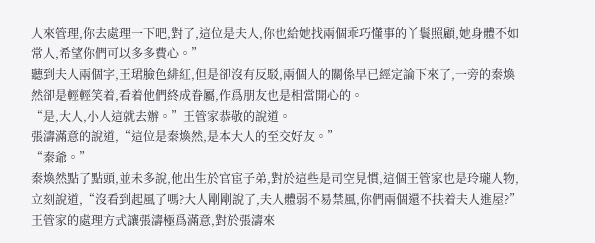人來管理,你去處理一下吧,對了,這位是夫人,你也給她找兩個乖巧懂事的丫鬟照顧,她身體不如常人,希望你們可以多多費心。”
聽到夫人兩個字,王珺臉色緋紅,但是卻沒有反駁,兩個人的關係早已經定論下來了,一旁的秦煥然卻是輕輕笑着,看着他們終成眷屬,作爲朋友也是相當開心的。
“是,大人,小人這就去辦。”王管家恭敬的說道。
張濤滿意的說道,“這位是秦煥然,是本大人的至交好友。”
“秦爺。”
秦煥然點了點頭,並未多說,他出生於官宦子弟,對於這些是司空見慣,這個王管家也是玲瓏人物,立刻說道,“沒看到起風了嗎?大人剛剛說了,夫人體弱不易禁風,你們兩個還不扶着夫人進屋?”
王管家的處理方式讓張濤極爲滿意,對於張濤來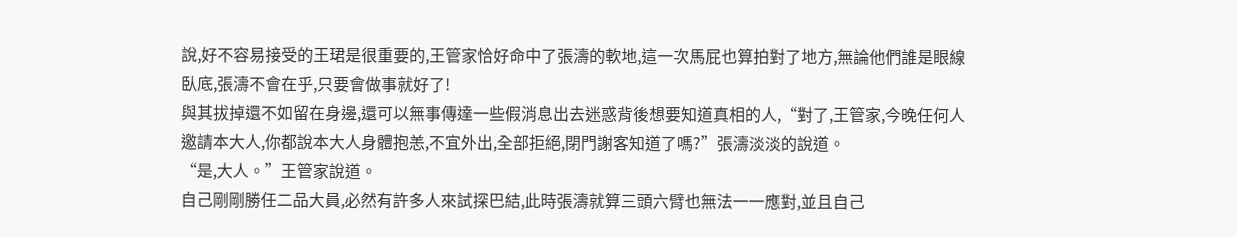說,好不容易接受的王珺是很重要的,王管家恰好命中了張濤的軟地,這一次馬屁也算拍對了地方,無論他們誰是眼線臥底,張濤不會在乎,只要會做事就好了!
與其拔掉還不如留在身邊,還可以無事傳達一些假消息出去迷惑背後想要知道真相的人,“對了,王管家,今晚任何人邀請本大人,你都說本大人身體抱恙,不宜外出,全部拒絕,閉門謝客知道了嗎?”張濤淡淡的說道。
“是,大人。”王管家說道。
自己剛剛勝任二品大員,必然有許多人來試探巴結,此時張濤就算三頭六臂也無法一一應對,並且自己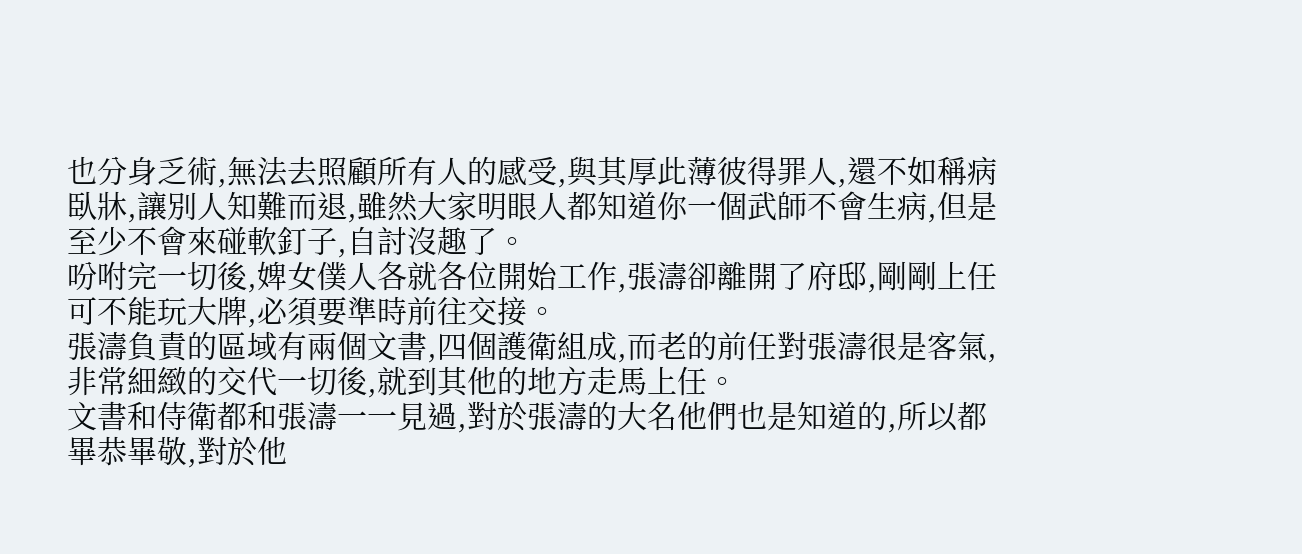也分身乏術,無法去照顧所有人的感受,與其厚此薄彼得罪人,還不如稱病臥牀,讓別人知難而退,雖然大家明眼人都知道你一個武師不會生病,但是至少不會來碰軟釘子,自討沒趣了。
吩咐完一切後,婢女僕人各就各位開始工作,張濤卻離開了府邸,剛剛上任可不能玩大牌,必須要準時前往交接。
張濤負責的區域有兩個文書,四個護衛組成,而老的前任對張濤很是客氣,非常細緻的交代一切後,就到其他的地方走馬上任。
文書和侍衛都和張濤一一見過,對於張濤的大名他們也是知道的,所以都畢恭畢敬,對於他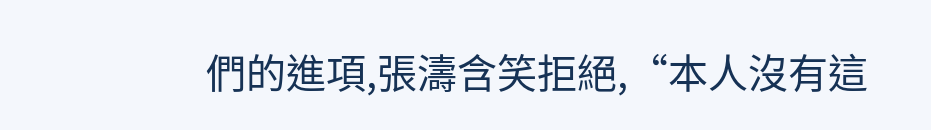們的進項,張濤含笑拒絕,“本人沒有這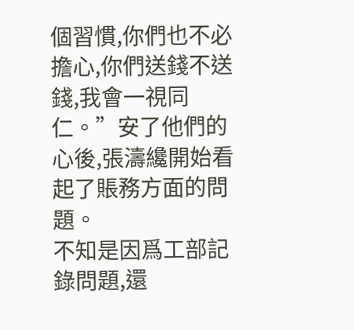個習慣,你們也不必擔心,你們送錢不送錢,我會一視同仁。”安了他們的心後,張濤纔開始看起了賬務方面的問題。
不知是因爲工部記錄問題,還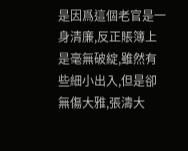是因爲這個老官是一身清廉,反正賬簿上是毫無破綻,雖然有些細小出入,但是卻無傷大雅,張濤大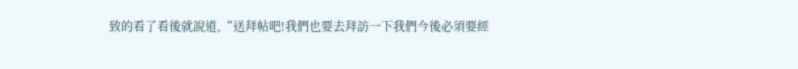致的看了看後就說道,“送拜帖吧!我們也要去拜訪一下我們今後必須要經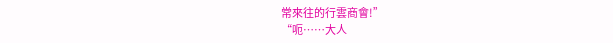常來往的行雲商會!”
“呃……大人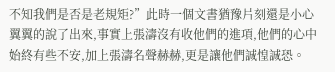不知我們是否是老規矩?”此時一個文書猶豫片刻還是小心翼翼的說了出來,事實上張濤沒有收他們的進項,他們的心中始終有些不安,加上張濤名聲赫赫,更是讓他們誠惶誠恐。